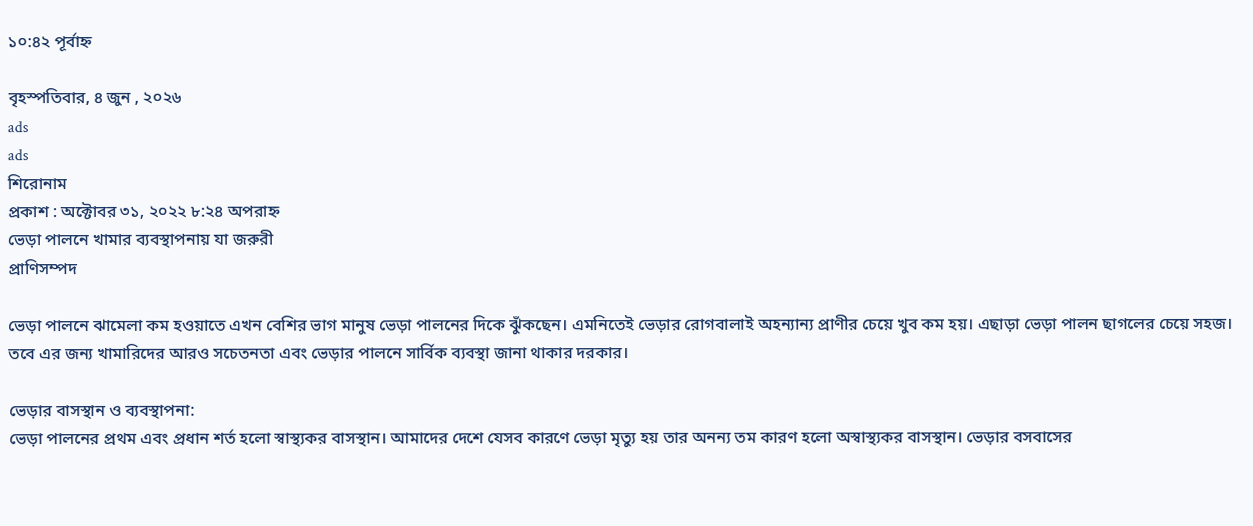১০:৪২ পূর্বাহ্ন

বৃহস্পতিবার, ৪ জুন , ২০২৬
ads
ads
শিরোনাম
প্রকাশ : অক্টোবর ৩১, ২০২২ ৮:২৪ অপরাহ্ন
ভেড়া পালনে খামার ব্যবস্থাপনায় যা জরুরী
প্রাণিসম্পদ

ভেড়া পালনে ঝামেলা কম হওয়াতে এখন বেশির ভাগ মানুষ ভেড়া পালনের দিকে ঝুঁকছেন। এমনিতেই ভেড়ার রোগবালাই অহন্যান্য প্রাণীর চেয়ে খুব কম হয়। এছাড়া ভেড়া পালন ছাগলের চেয়ে সহজ। তবে ‍এর জন্য খামারিদের আরও সচেতনতা এবং ভেড়ার পালনে সার্বিক ব্যবস্থা জানা থাকার দরকার।

ভেড়ার বাসস্থান ও ব্যবস্থাপনা:
ভেড়া পালনের প্রথম এবং প্রধান শর্ত হলো স্বাস্থ্যকর বাসস্থান। আমাদের দেশে যেসব কারণে ভেড়া মৃত্যু হয় তার অনন্য তম কারণ হলো অস্বাস্থ্যকর বাসস্থান। ভেড়ার বসবাসের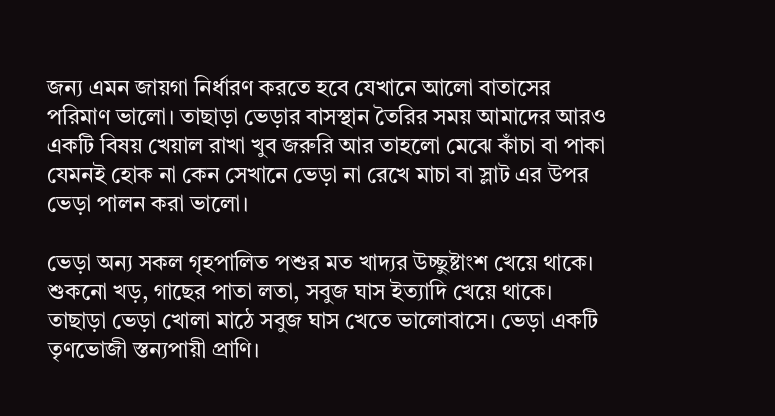জন্য এমন জায়গা নির্ধারণ করতে হবে যেখানে আলো বাতাসের পরিমাণ ভালো। তাছাড়া ভেড়ার বাসস্থান তৈরির সময় আমাদের আরও একটি বিষয় খেয়াল রাখা খুব জরুরি আর তাহলো মেঝে কাঁচা বা পাকা যেমনই হোক না কেন সেখানে ভেড়া না রেখে মাচা বা স্লাট এর উপর ভেড়া পালন করা ভালো।

ভেড়া অন্য সকল গৃহপালিত পশুর মত খাদ্যর উচ্ছুষ্টাংশ খেয়ে থাকে। শুকনো খড়, গাছের পাতা লতা, সবুজ ঘাস ইত্যাদি খেয়ে থাকে। তাছাড়া ভেড়া খোলা মাঠে সবুজ ঘাস খেতে ভালোবাসে। ভেড়া একটি তৃণভোজী স্তন্যপায়ী প্রাণি।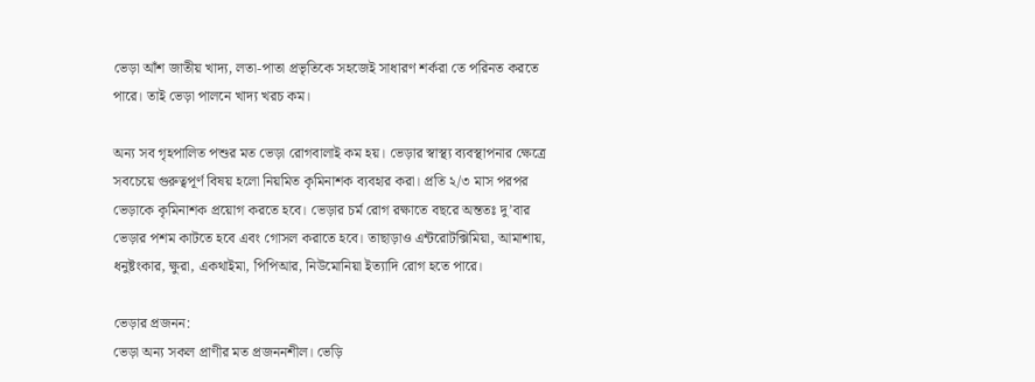ভেড়া আঁশ জাতীয় খাদ্য, লতা-পাতা প্রভৃতিকে সহজেই সাধারণ শর্করা তে পরিনত করতে পারে। তাই ভেড়া পালনে খাদ্য খরচ কম।

অন্য সব গৃহপালিত পশুর মত ভেড়া রোগবালাই কম হয়। ভেড়ার স্বাস্থ্য ব্যবস্থাপনার ক্ষেত্রে সবচেয়ে গুরুত্বপূর্ণ বিষয় হলো নিয়মিত কৃমিনাশক ব্যবহার করা। প্রতি ২/৩ মাস পরপর ভেড়াকে কৃমিনাশক প্রয়োগ করতে হবে। ভেড়ার চর্ম রোগ রক্ষাতে বছরে অন্ততঃ দু’বার ভেড়ার পশম কাটতে হবে এবং গোসল করাতে হবে। তাছাড়াও এন্টরোটক্সিমিয়া, আমাশায়, ধনুষ্টংকার, ক্ষুরা, একথাইমা, পিপিআর, নিউমোনিয়া ইত্যাদি রোগ হতে পারে।

ভেড়ার প্রজনন:
ভেড়া অন্য সকল প্রাণীর মত প্রজননশীল। ভেড়ি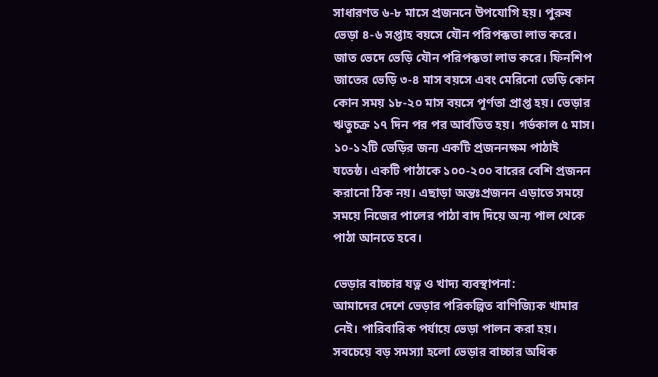সাধারণত ৬-৮ মাসে প্রজননে উপযোগি হয়। পুরুষ ভেড়া ৪-৬ সপ্তাহ বয়সে যৌন পরিপক্কতা লাভ করে। জাত ভেদে ভেড়ি যৌন পরিপক্কতা লাভ করে। ফিনশিপ জাতের ভেড়ি ৩-৪ মাস বয়সে এবং মেরিনো ভেড়ি কোন কোন সময় ১৮-২০ মাস বয়সে পূর্ণতা প্রাপ্ত হয়। ভেড়ার ঋতুচক্র ১৭ দিন পর পর আর্বতিত হয়। গর্ভকাল ৫ মাস। ১০-১২টি ভেড়ির জন্য একটি প্রজননক্ষম পাঠাই যতেষ্ঠ। একটি পাঠাকে ১০০-২০০ বারের বেশি প্রজনন করানো ঠিক নয়। এছাড়া অন্তঃপ্রজনন এড়াতে সময়ে সময়ে নিজের পালের পাঠা বাদ দিয়ে অন্য পাল থেকে পাঠা আনতে হবে।

ভেড়ার বাচ্চার যত্ন ও খাদ্য ব্যবস্থাপনা:
আমাদের দেশে ভেড়ার পরিকল্পিত বাণিজ্যিক খামার নেই। পারিবারিক পর্যায়ে ভেড়া পালন করা হয়। সবচেয়ে বড় সমস্যা হলো ভেড়ার বাচ্চার অধিক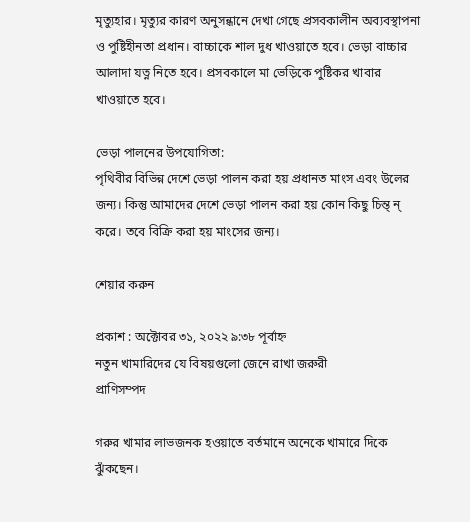মৃত্যুহার। মৃত্যুর কারণ অনুসন্ধানে দেখা গেছে প্রসবকালীন অব্যবস্থাপনা ও পুষ্টিহীনতা প্রধান। বাচ্চাকে শাল দুধ খাওয়াতে হবে। ভেড়া বাচ্চার আলাদা যত্ন নিতে হবে। প্রসবকালে মা ভেড়িকে পুষ্টিকর খাবার খাওয়াতে হবে।

ভেড়া পালনের উপযোগিতা:
পৃথিবীর বিভিন্ন দেশে ভেড়া পালন করা হয় প্রধানত মাংস এবং উলের জন্য। কিন্তু আমাদের দেশে ভেড়া পালন করা হয় কোন কিছু চিন্ত্ ন্ করে। তবে বিক্রি করা হয় মাংসের জন্য।

শেয়ার করুন

প্রকাশ : অক্টোবর ৩১, ২০২২ ৯:৩৮ পূর্বাহ্ন
নতুন খামারিদের যে বিষয়গুলো জেনে রাখা জরুরী
প্রাণিসম্পদ

গরুর খামার লাভজনক হওয়াতে বর্তমানে অনেকে খামারে দিকে ঝুঁকছেন।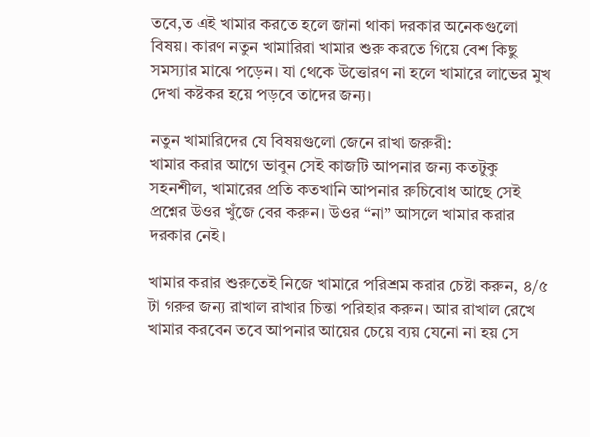তবে,ত এই খামার করতে হলে ‍জানা থাকা দরকার অনেকগুলো বিষয়। কারণ নতুন খামারিরা খামার শুরু করতে গিয়ে বেশ কিছু সমস্যার মাঝে পড়েন। যা থেকে উত্তোরণ না হলে খামারে লাভের মুখ দেখা কষ্টকর হয়ে পড়বে তাদের জন্য।

নতুন খামারিদের যে বিষয়গুলো জেনে রাখা জরুরী:
খামার করার আগে ভাবুন সেই কাজটি আপনার জন্য কতটুকু সহনশীল, খামারের প্রতি কতখানি আপনার রুচিবোধ আছে সেই প্রশ্নের উওর খুঁজে বের করুন। উওর “না” আসলে খামার করার দরকার নেই।

খামার করার শুরুতেই নিজে খামারে পরিশ্রম করার চেষ্টা করুন, ৪/৫ টা গরুর জন্য রাখাল রাখার চিন্তা পরিহার করুন। আর রাখাল রেখে খামার করবেন তবে আপনার আয়ের চেয়ে ব্যয় যেনো না হয় সে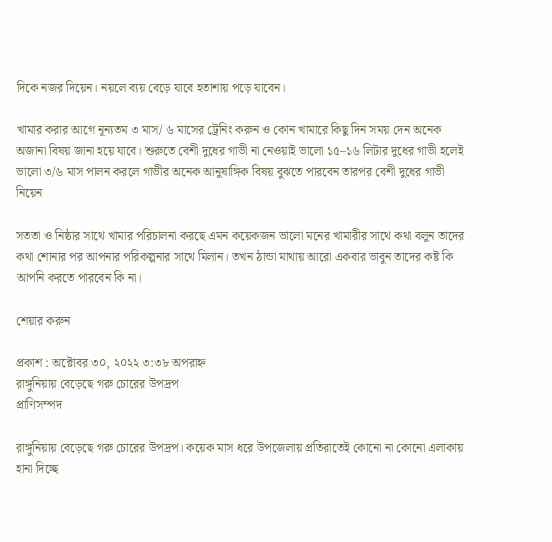দিকে নজর দিয়েন। নয়লে ব্যয় বেড়ে যাবে হতাশায় পড়ে যাবেন।

খামার করার আগে নূন্যতম ৩ মাস/ ৬ মাসের ট্রেনিং করুন ও কোন খামারে কিছু দিন সময় দেন অনেক অজানা বিষয় জানা হয়ে যাবে। শুরুতে বেশী দুধের গাভী না নেওয়াই ভালো ১৫–১৬ লিটার দুধের গাভী হলেই ভালো ৩/৬ মাস পালন করলে গাভীর অনেক আনুষাঙ্গিক বিষয় বুঝতে পারবেন তারপর বেশী দুধের গাভী নিয়েন

সততা ও নিষ্ঠার সাথে খামার পরিচালনা করছে এমন কয়েকজন ভালো মনের খামারীর সাথে কথা বলুন তাদের কথা শোনার পর আপনার পরিকল্পনার সাথে মিলান। তখন ঠান্ডা মাথায় আরো একবার ভাবুন তাদের কষ্ট কি আপনি করতে পারবেন কি না।

শেয়ার করুন

প্রকাশ : অক্টোবর ৩০, ২০২২ ৩:৩৮ অপরাহ্ন
রাঙ্গুনিয়ায় বেড়েছে গরু চোরের উপদ্রপ
প্রাণিসম্পদ

রাঙ্গুনিয়ায় বেড়েছে গরু চোরের উপদ্রপ। কয়েক মাস ধরে উপজেলায় প্রতিরাতেই কোনো না কোনো এলাকায় হানা দিচ্ছে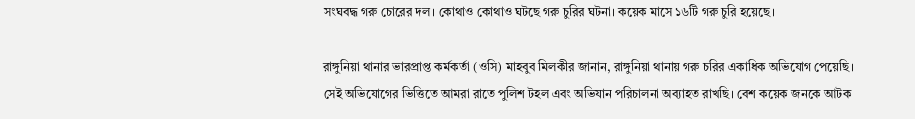সংঘবদ্ধ গরু চোরের দল। কোথাও কোথাও ঘটছে গরু চুরির ঘটনা। কয়েক মাসে ১৬টি গরু চুরি হয়েছে।

রাঙ্গুনিয়া থানার ভারপ্রাপ্ত কর্মকর্তা (ওসি) মাহবুব মিলকীর জানান, রাঙ্গুনিয়া থানায় গরু চরির একাধিক অভিযোগ পেয়েছি। সেই অভিযোগের ভিত্তিতে আমরা রাতে পুলিশ টহল এবং অভিযান পরিচালনা অব্যাহত রাখছি। বেশ কয়েক জনকে আটক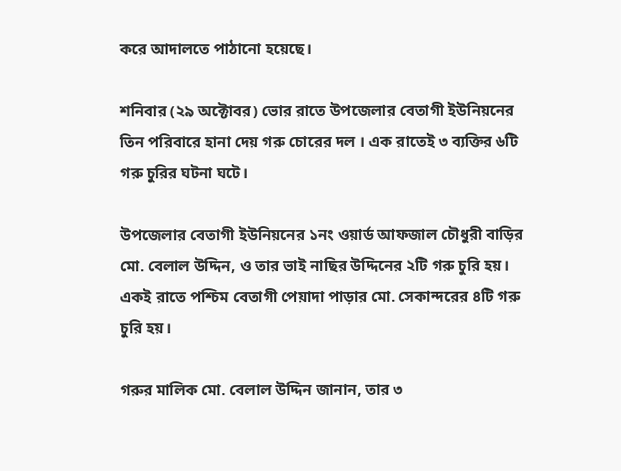করে আদালতে পাঠানো হয়েছে।

শনিবার (২৯ অক্টোবর) ভোর রাতে উপজেলার বেতাগী ইউনিয়নের তিন পরিবারে হানা দেয় গরু চোরের দল । এক রাতেই ৩ ব্যক্তির ৬টি গরু চুরির ঘটনা ঘটে।

উপজেলার বেতাগী ইউনিয়নের ১নং ওয়ার্ড আফজাল চৌধুরী বাড়ির মো. বেলাল উদ্দিন, ও তার ভাই নাছির উদ্দিনের ২টি গরু চুরি হয়। একই রাতে পশ্চিম বেতাগী পেয়াদা পাড়ার মো. সেকান্দরের ৪টি গরু চুরি হয়।

গরুর মালিক মো. বেলাল উদ্দিন জানান, তার ৩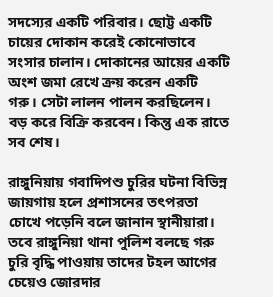সদস্যের একটি পরিবার। ছোট্ট একটি চায়ের দোকান করেই কোনোভাবে সংসার চালান। দোকানের আয়ের একটি অংশ জমা রেখে ক্রয় করেন একটি গরু। সেটা লালন পালন করছিলেন। বড় করে বিক্রি করবেন। কিন্তু এক রাতে সব শেষ।

রাঙ্গুনিয়ায় গবাদিপশু চুরির ঘটনা বিভিন্ন জায়গায় হলে প্রশাসনের তৎপরতা চোখে পড়েনি বলে জানান স্থানীয়ারা। তবে রাঙ্গুনিয়া থানা পুলিশ বলছে গরু চুরি বৃদ্ধি পাওয়ায় তাদের টহল আগের চেয়েও জোরদার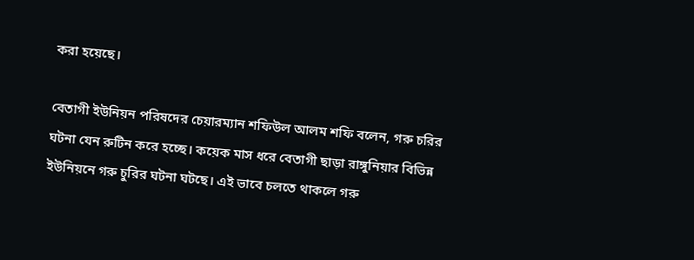করা হয়েছে।

বেতাগী ইউনিয়ন পরিষদের চেয়ারম্যান শফিউল আলম শফি বলেন, গরু চরির ঘটনা যেন রুটিন করে হচ্ছে। কয়েক মাস ধরে বেতাগী ছাড়া রাঙ্গুনিয়ার বিভিন্ন ইউনিয়নে গরু চুরির ঘটনা ঘটছে। এই ভাবে চলতে থাকলে গরু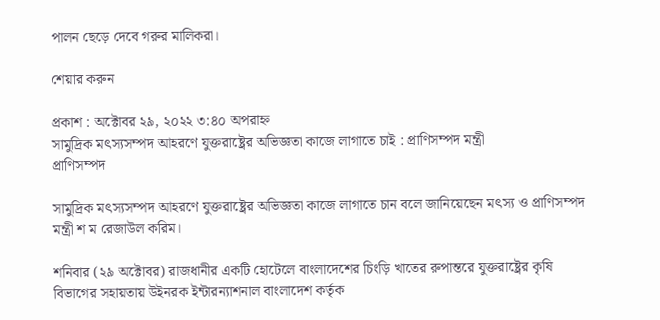পালন ছেড়ে দেবে গরুর মালিকরা।

শেয়ার করুন

প্রকাশ : অক্টোবর ২৯, ২০২২ ৩:৪০ অপরাহ্ন
সামুদ্রিক মৎস্যসম্পদ আহরণে যুক্তরাষ্ট্রের অভিজ্ঞতা কাজে লাগাতে চাই : প্রাণিসম্পদ মন্ত্রী
প্রাণিসম্পদ

সামুদ্রিক মৎস্যসম্পদ আহরণে যুক্তরাষ্ট্রের অভিজ্ঞতা কাজে লাগাতে চান বলে জানিয়েছেন মৎস্য ও প্রাণিসম্পদ মন্ত্রী শ ম রেজাউল করিম।

শনিবার (২৯ অক্টোবর) রাজধানীর একটি হোটেলে বাংলাদেশের চিংড়ি খাতের রুপান্তরে যুক্তরাষ্ট্রের কৃষি বিভাগের সহায়তায় উইনরক ইন্টারন্যাশনাল বাংলাদেশ কর্তৃক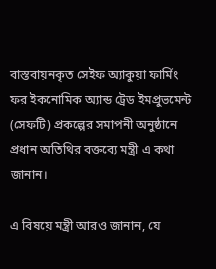বাস্তবায়নকৃত সেইফ অ্যাকুয়া ফার্মিং ফর ইকনোমিক অ্যান্ড ট্রেড ইমপ্রুভমেন্ট (সেফটি) প্রকল্পের সমাপনী অনুষ্ঠানে প্রধান অতিথির বক্তব্যে মন্ত্রী এ কথা জানান।

এ বিষয়ে মন্ত্রী আরও জানান, যে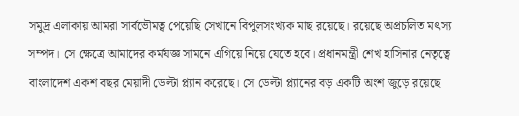সমুদ্র এলাকায় আমরা সার্বভৌমত্ব পেয়েছি সেখানে বিপুলসংখ্যক মাছ রয়েছে। রয়েছে অপ্রচলিত মৎস্য সম্পদ। সে ক্ষেত্রে আমাদের কর্মযজ্ঞ সামনে এগিয়ে নিয়ে যেতে হবে। প্রধানমন্ত্রী শেখ হাসিনার নেতৃত্বে বাংলাদেশ একশ বছর মেয়াদী ডেল্টা প্ল্যান করেছে। সে ডেল্টা প্ল্যানের বড় একটি অংশ জুড়ে রয়েছে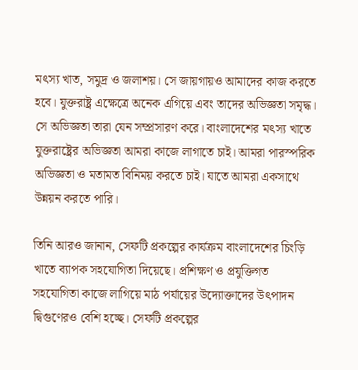মৎস্য খাত, সমুদ্র ও জলাশয়। সে জায়গায়ও আমাদের কাজ করতে হবে। যুক্তরাষ্ট্র এক্ষেত্রে অনেক এগিয়ে এবং তাদের অভিজ্ঞতা সমৃদ্ধ। সে অভিজ্ঞতা তারা যেন সম্প্রসারণ করে। বাংলাদেশের মৎস্য খাতে যুক্তরাষ্ট্রের অভিজ্ঞতা আমরা কাজে লাগাতে চাই। আমরা পারস্পরিক অভিজ্ঞতা ও মতামত বিনিময় করতে চাই। যাতে আমরা একসাথে উন্নয়ন করতে পারি।

তিনি আরও জানান, সেফটি প্রকল্পের কার্যক্রম বাংলাদেশের চিংড়ি খাতে ব্যাপক সহযোগিতা দিয়েছে। প্রশিক্ষণ ও প্রযুক্তিগত সহযোগিতা কাজে লাগিয়ে মাঠ পর্যায়ের উদ্যোক্তাদের উৎপাদন দ্বিগুণেরও বেশি হচ্ছে। সেফটি প্রকল্পের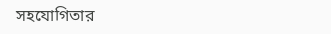সহযোগিতার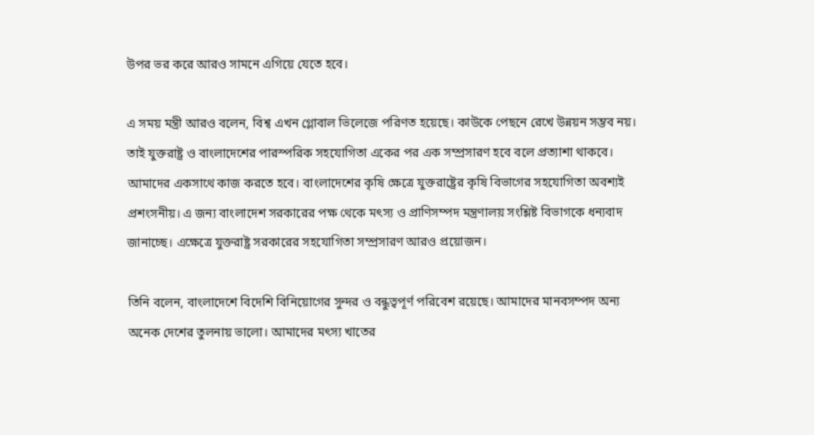উপর ভর করে আরও সামনে এগিয়ে যেতে হবে।

এ সময় মন্ত্রী আরও বলেন, বিশ্ব এখন গ্লোবাল ভিলেজে পরিণত হয়েছে। কাউকে পেছনে রেখে উন্নয়ন সম্ভব নয়। তাই যুক্তরাষ্ট্র ও বাংলাদেশের পারস্পরিক সহযোগিতা একের পর এক সম্প্রসারণ হবে বলে প্রত্যাশা থাকবে। আমাদের একসাথে কাজ করতে হবে। বাংলাদেশের কৃষি ক্ষেত্রে যুক্তরাষ্ট্রের কৃষি বিভাগের সহযোগিতা অবশ্যই প্রশংসনীয়। এ জন্য বাংলাদেশ সরকারের পক্ষ থেকে মৎস্য ও প্রাণিসম্পদ মন্ত্রণালয় সংশ্লিষ্ট বিভাগকে ধন্যবাদ জানাচ্ছে। এক্ষেত্রে যুক্তরাষ্ট্র সরকারের সহযোগিতা সম্প্রসারণ আরও প্রয়োজন।

তিনি বলেন, বাংলাদেশে বিদেশি বিনিয়োগের সুন্দর ও বন্ধুত্বপূর্ণ পরিবেশ রয়েছে। আমাদের মানবসম্পদ অন্য অনেক দেশের তুলনায় ভালো। আমাদের মৎস্য খাতের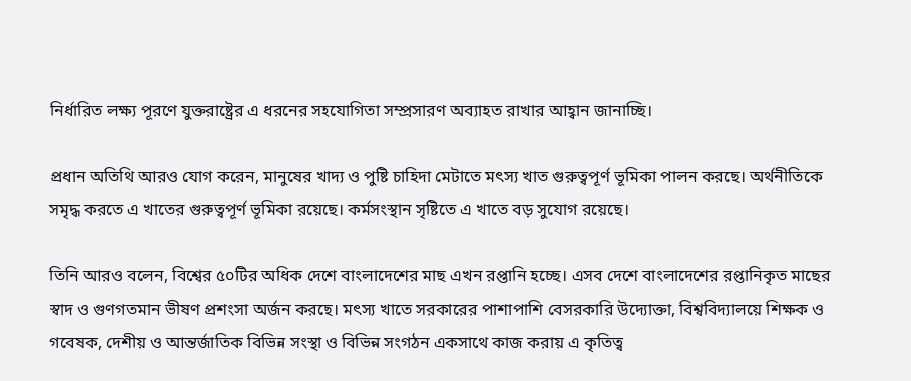নির্ধারিত লক্ষ্য পূরণে যুক্তরাষ্ট্রের এ ধরনের সহযোগিতা সম্প্রসারণ অব্যাহত রাখার আহ্বান জানাচ্ছি।

প্রধান অতিথি আরও যোগ করেন, মানুষের খাদ্য ও পুষ্টি চাহিদা মেটাতে মৎস্য খাত গুরুত্বপূর্ণ ভূমিকা পালন করছে। অর্থনীতিকে সমৃদ্ধ করতে এ খাতের গুরুত্বপূর্ণ ভূমিকা রয়েছে। কর্মসংস্থান সৃষ্টিতে এ খাতে বড় সুযোগ রয়েছে।

তিনি আরও বলেন, বিশ্বের ৫০টির অধিক দেশে বাংলাদেশের মাছ এখন রপ্তানি হচ্ছে। এসব দেশে বাংলাদেশের রপ্তানিকৃত মাছের স্বাদ ও গুণগতমান ভীষণ প্রশংসা অর্জন করছে। মৎস্য খাতে সরকারের পাশাপাশি বেসরকারি উদ্যোক্তা, বিশ্ববিদ্যালয়ে শিক্ষক ও গবেষক, দেশীয় ও আন্তর্জাতিক বিভিন্ন সংস্থা ও বিভিন্ন সংগঠন একসাথে কাজ করায় এ কৃতিত্ব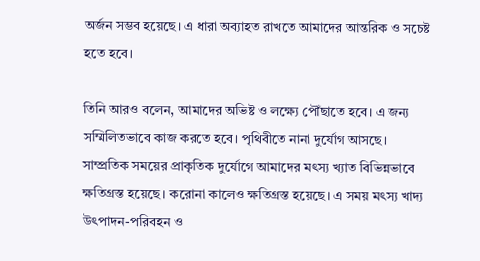অর্জন সম্ভব হয়েছে। এ ধারা অব্যাহত রাখতে আমাদের আন্তরিক ও সচেষ্ট হতে হবে।

তিনি আরও বলেন, আমাদের অভিষ্ট ও লক্ষ্যে পৌঁছাতে হবে। এ জন্য সম্মিলিতভাবে কাজ করতে হবে। পৃথিবীতে নানা দুর্যোগ আসছে। সাম্প্রতিক সময়ের প্রাকৃতিক দুর্যোগে আমাদের মৎস্য খ্যাত বিভিন্নভাবে ক্ষতিগ্রস্ত হয়েছে। করোনা কালেও ক্ষতিগ্রস্ত হয়েছে। এ সময় মৎস্য খাদ্য উৎপাদন-পরিবহন ও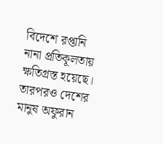বিদেশে রপ্তানি নানা প্রতিকূলতায় ক্ষতিগ্রস্ত হয়েছে। তারপরও দেশের মানুষ অফুরান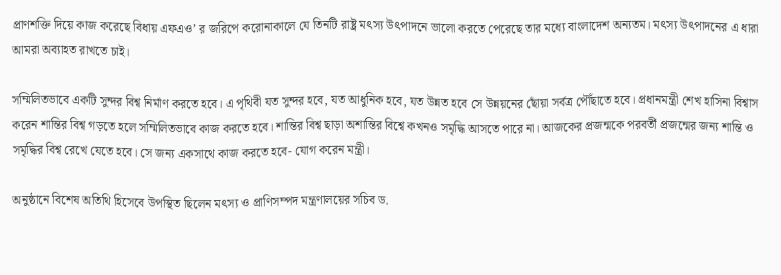প্রাণশক্তি দিয়ে কাজ করেছে বিধায় এফএও’ র জরিপে করোনাকালে যে তিনটি রাষ্ট্র মৎস্য উৎপাদনে ভালো করতে পেরেছে তার মধ্যে বাংলাদেশ অন্যতম। মৎস্য উৎপাদনের এ ধারা আমরা অব্যাহত রাখতে চাই।

সম্মিলিতভাবে একটি সুন্দর বিশ্ব নির্মাণ করতে হবে। এ পৃথিবী যত সুন্দর হবে, যত আধুনিক হবে, যত উন্নত হবে সে উন্নয়নের ছোঁয়া সর্বত্র পৌঁছাতে হবে। প্রধানমন্ত্রী শেখ হাসিনা বিশ্বাস করেন শান্তির বিশ্ব গড়তে হলে সম্মিলিতভাবে কাজ করতে হবে। শান্তির বিশ্ব ছাড়া অশান্তির বিশ্বে কখনও সমৃদ্ধি আসতে পারে না। আজকের প্রজন্মকে পরবর্তী প্রজন্মের জন্য শান্তি ও সমৃদ্ধির বিশ্ব রেখে যেতে হবে। সে জন্য একসাথে কাজ করতে হবে- যোগ করেন মন্ত্রী।

অনুষ্ঠানে বিশেষ অতিথি হিসেবে উপস্থিত ছিলেন মৎস্য ও প্রাণিসম্পদ মন্ত্রণালয়ের সচিব ড.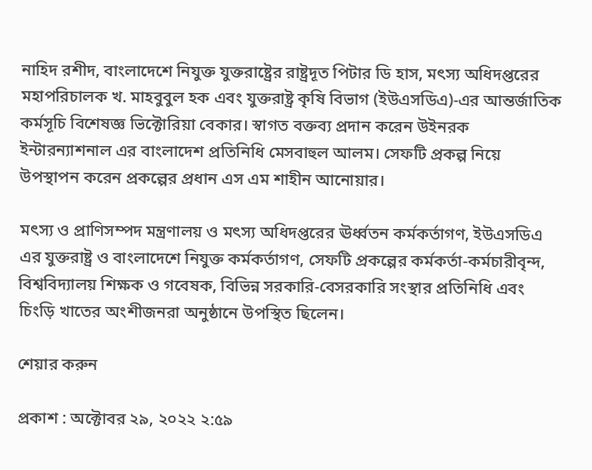নাহিদ রশীদ, বাংলাদেশে নিযুক্ত যুক্তরাষ্ট্রের রাষ্ট্রদূত পিটার ডি হাস, মৎস্য অধিদপ্তরের মহাপরিচালক খ. মাহবুবুল হক এবং যুক্তরাষ্ট্র কৃষি বিভাগ (ইউএসডিএ)-এর আন্তর্জাতিক কর্মসূচি বিশেষজ্ঞ ভিক্টোরিয়া বেকার। স্বাগত বক্তব্য প্রদান করেন উইনরক ইন্টারন্যাশনাল এর বাংলাদেশ প্রতিনিধি মেসবাহুল আলম। সেফটি প্রকল্প নিয়ে উপস্থাপন করেন প্রকল্পের প্রধান এস এম শাহীন আনোয়ার।

মৎস্য ও প্রাণিসম্পদ মন্ত্রণালয় ও মৎস্য অধিদপ্তরের ঊর্ধ্বতন কর্মকর্তাগণ, ইউএসডিএ এর যুক্তরাষ্ট্র ও বাংলাদেশে নিযুক্ত কর্মকর্তাগণ, সেফটি প্রকল্পের কর্মকর্তা-কর্মচারীবৃন্দ, বিশ্ববিদ্যালয় শিক্ষক ও গবেষক, বিভিন্ন সরকারি-বেসরকারি সংস্থার প্রতিনিধি এবং চিংড়ি খাতের অংশীজনরা অনুষ্ঠানে উপস্থিত ছিলেন।

শেয়ার করুন

প্রকাশ : অক্টোবর ২৯, ২০২২ ২:৫৯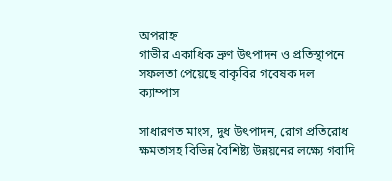অপরাহ্ন
গাভীর একাধিক ভ্রুণ উৎপাদন ও প্রতিস্থাপনে সফলতা পেয়েছে বাকৃবির গবেষক দল
ক্যাম্পাস

সাধারণত মাংস, দুধ উৎপাদন, রোগ প্রতিরোধ ক্ষমতাসহ বিভিন্ন বৈশিষ্ট্য উন্নয়নের লক্ষ্যে গবাদি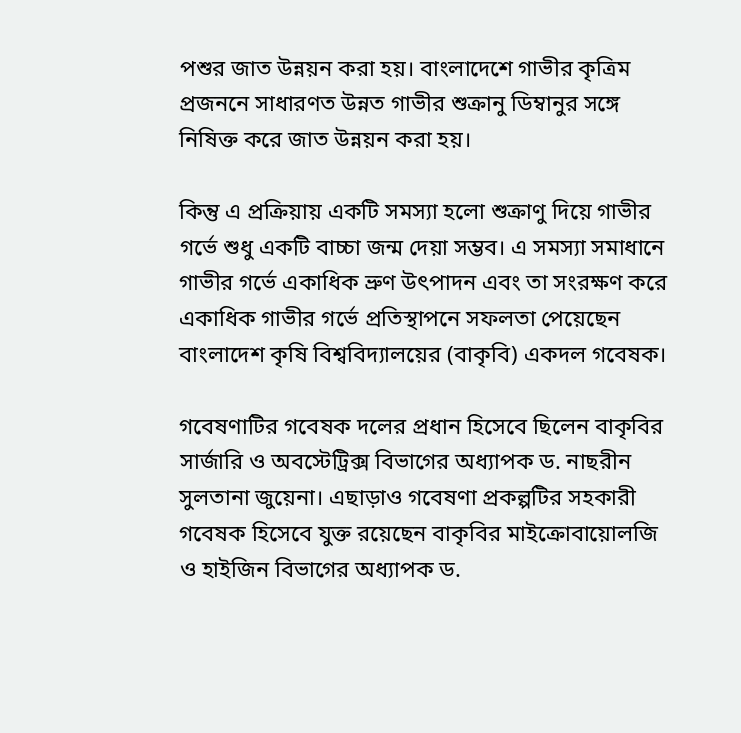পশুর জাত উন্নয়ন করা হয়। বাংলাদেশে গাভীর কৃত্রিম প্রজননে সাধারণত উন্নত গাভীর শুক্রানু ডিম্বানুর সঙ্গে নিষিক্ত করে জাত উন্নয়ন করা হয়।

কিন্তু এ প্রক্রিয়ায় একটি সমস্যা হলো শুক্রাণু দিয়ে গাভীর গর্ভে শুধু একটি বাচ্চা জন্ম দেয়া সম্ভব। এ সমস্যা সমাধানে গাভীর গর্ভে একাধিক ভ্রুণ উৎপাদন এবং তা সংরক্ষণ করে একাধিক গাভীর গর্ভে প্রতিস্থাপনে সফলতা পেয়েছেন বাংলাদেশ কৃষি বিশ্ববিদ্যালয়ের (বাকৃবি) একদল গবেষক।

গবেষণাটির গবেষক দলের প্রধান হিসেবে ছিলেন বাকৃবির সার্জারি ও অবস্টেট্রিক্স বিভাগের অধ্যাপক ড. নাছরীন সুলতানা জুয়েনা। এছাড়াও গবেষণা প্রকল্পটির সহকারী গবেষক হিসেবে যুক্ত রয়েছেন বাকৃবির মাইক্রোবায়োলজি ও হাইজিন বিভাগের অধ্যাপক ড.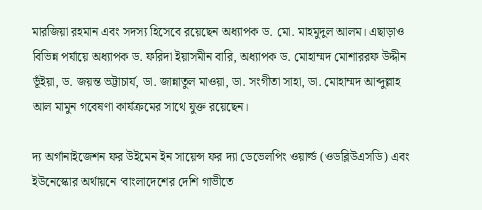মারজিয়া রহমান এবং সদস্য হিসেবে রয়েছেন অধ্যাপক ড. মো. মাহমুদুল আলম। এছাড়াও বিভিন্ন পর্যায়ে অধ্যাপক ড. ফরিদা ইয়াসমীন বারি, অধ্যাপক ড. মোহাম্মদ মোশাররফ উদ্দীন ভূঁইয়া, ড. জয়ন্ত ভট্টাচার্য, ডা. জান্নাতুল মাওয়া, ডা. সংগীতা সাহা, ডা. মোহাম্মদ আব্দুল্লাহ আল মামুন গবেষণা কার্যক্রমের সাথে যুক্ত রয়েছেন।

দ্য অর্গানাইজেশন ফর উইমেন ইন সায়েন্স ফর দ্যা ডেভেলপিং ওয়ার্ল্ড (ওডব্লিউএসডি) এবং ইউনেস্কোর অর্থায়নে ‘বাংলাদেশের দেশি গাভীতে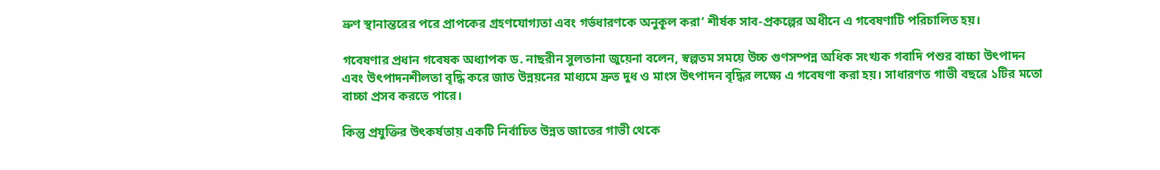ভ্রুণ স্থানান্তরের পরে প্রাপকের গ্রহণযোগ্যতা এবং গর্ভধারণকে অনুকূল করা’ শীর্ষক সাব-প্রকল্পের অধীনে এ গবেষণাটি পরিচালিত হয়।

গবেষণার প্রধান গবেষক অধ্যাপক ড. নাছরীন সুলতানা জুয়েনা বলেন, স্বল্পতম সময়ে উচ্চ গুণসম্পন্ন অধিক সংখ্যক গবাদি পশুর বাচ্চা উৎপাদন এবং উৎপাদনশীলতা বৃদ্ধি করে জাত উন্নয়নের মাধ্যমে দ্রুত দুধ ও মাংস উৎপাদন বৃদ্ধির লক্ষ্যে এ গবেষণা করা হয়। সাধারণত গাভী বছরে ১টির মতো বাচ্চা প্রসব করতে পারে।

কিন্তু প্রযুক্তির উৎকর্ষতায় একটি নির্বাচিত উন্নত জাতের গাভী থেকে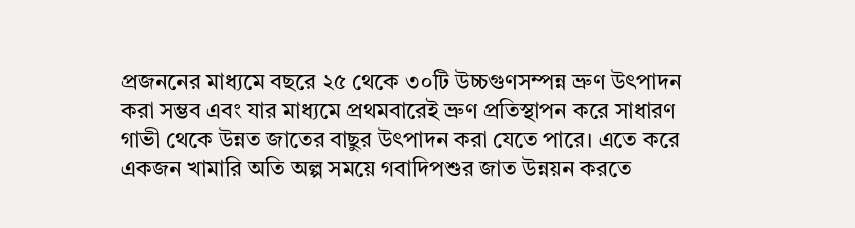প্রজননের মাধ্যমে বছরে ২৫ থেকে ৩০টি উচ্চগুণসম্পন্ন ভ্রুণ উৎপাদন করা সম্ভব এবং যার মাধ্যমে প্রথমবারেই ভ্রুণ প্রতিস্থাপন করে সাধারণ গাভী থেকে উন্নত জাতের বাছুর উৎপাদন করা যেতে পারে। এতে করে একজন খামারি অতি অল্প সময়ে গবাদিপশুর জাত উন্নয়ন করতে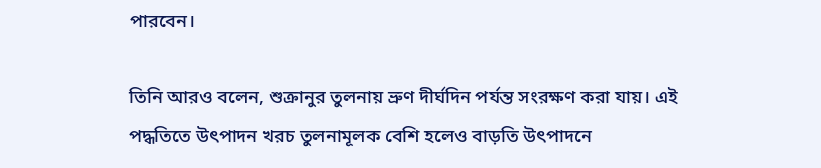পারবেন।

তিনি আরও বলেন, শুক্রানুর তুলনায় ভ্রুণ দীর্ঘদিন পর্যন্ত সংরক্ষণ করা যায়। এই পদ্ধতিতে উৎপাদন খরচ তুলনামূলক বেশি হলেও বাড়তি উৎপাদনে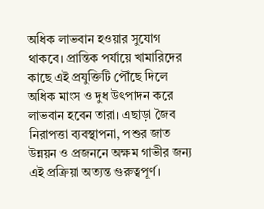অধিক লাভবান হওয়ার সুযোগ থাকবে। প্রান্তিক পর্যায়ে খামারিদের কাছে এই প্রযুক্তিটি পৌঁছে দিলে অধিক মাংস ও দুধ উৎপাদন করে লাভবান হবেন তারা। এছাড়া জৈব নিরাপত্তা ব্যবস্থাপনা, পশুর জাত উন্নয়ন ও প্রজননে অক্ষম গাভীর জন্য এই প্রক্রিয়া অত্যন্ত গুরুত্বপূর্ণ।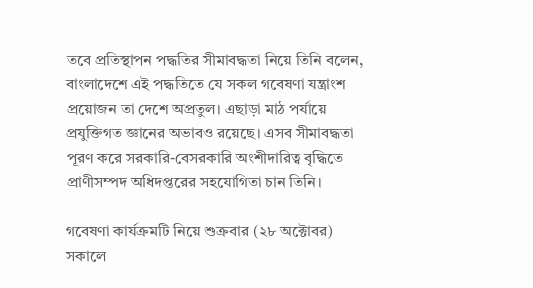তবে প্রতিস্থাপন পদ্ধতির সীমাবদ্ধতা নিয়ে তিনি বলেন, বাংলাদেশে এই পদ্ধতিতে যে সকল গবেষণা যন্ত্রাংশ প্রয়োজন তা দেশে অপ্রতুল। এছাড়া মাঠ পর্যায়ে প্রযুক্তিগত জ্ঞানের অভাবও রয়েছে। এসব সীমাবদ্ধতা পূরণ করে সরকারি-বেসরকারি অংশীদারিত্ব বৃদ্ধিতে প্রাণীসম্পদ অধিদপ্তরের সহযোগিতা চান তিনি।

গবেষণা কার্যক্রমটি নিয়ে শুক্রবার (২৮ অক্টোবর) সকালে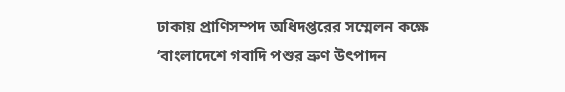ঢাকায় প্রাণিসম্পদ অধিদপ্তরের সম্মেলন কক্ষে ‘বাংলাদেশে গবাদি পশুর ভ্রুণ উৎপাদন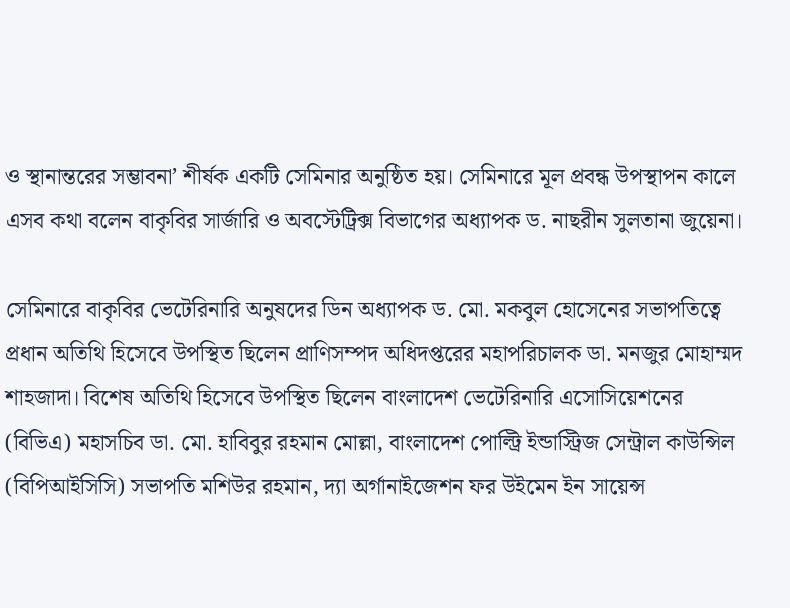ও স্থানান্তরের সম্ভাবনা’ শীর্ষক একটি সেমিনার অনুষ্ঠিত হয়। সেমিনারে মূল প্রবন্ধ উপস্থাপন কালে এসব কথা বলেন বাকৃবির সার্জারি ও অবস্টেট্রিক্স বিভাগের অধ্যাপক ড. নাছরীন সুলতানা জুয়েনা।

সেমিনারে বাকৃবির ভেটেরিনারি অনুষদের ডিন অধ্যাপক ড. মো. মকবুল হোসেনের সভাপতিত্বে প্রধান অতিথি হিসেবে উপস্থিত ছিলেন প্রাণিসম্পদ অধিদপ্তরের মহাপরিচালক ডা. মনজুর মোহাম্মদ শাহজাদা। বিশেষ অতিথি হিসেবে উপস্থিত ছিলেন বাংলাদেশ ভেটেরিনারি এসোসিয়েশনের (বিভিএ) মহাসচিব ডা. মো. হাবিবুর রহমান মোল্লা, বাংলাদেশ পোল্ট্রি ইন্ডাস্ট্রিজ সেন্ট্রাল কাউন্সিল (বিপিআইসিসি) সভাপতি মশিউর রহমান, দ্যা অর্গানাইজেশন ফর উইমেন ইন সায়েন্স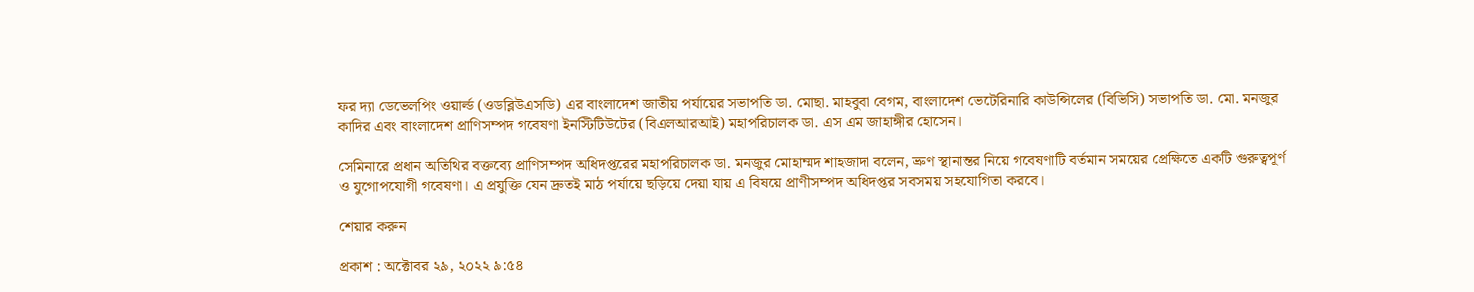ফর দ্যা ডেভেলপিং ওয়ার্ল্ড (ওডব্লিউএসডি) এর বাংলাদেশ জাতীয় পর্যায়ের সভাপতি ডা. মোছা. মাহবুবা বেগম, বাংলাদেশ ভেটেরিনারি কাউন্সিলের (বিভিসি) সভাপতি ডা. মো. মনজুর কাদির এবং বাংলাদেশ প্রাণিসম্পদ গবেষণা ইনস্টিটিউটের (বিএলআরআই) মহাপরিচালক ডা. এস এম জাহাঙ্গীর হোসেন।

সেমিনারে প্রধান অতিথির বক্তব্যে প্রাণিসম্পদ অধিদপ্তরের মহাপরিচালক ডা. মনজুর মোহাম্মদ শাহজাদা বলেন, ভ্রুণ স্থানান্তর নিয়ে গবেষণাটি বর্তমান সময়ের প্রেক্ষিতে একটি গুরুত্বপূর্ণ ও যুগোপযোগী গবেষণা। এ প্রযুক্তি যেন দ্রুতই মাঠ পর্যায়ে ছড়িয়ে দেয়া যায় এ বিষয়ে প্রাণীসম্পদ অধিদপ্তর সবসময় সহযোগিতা করবে।

শেয়ার করুন

প্রকাশ : অক্টোবর ২৯, ২০২২ ৯:৫৪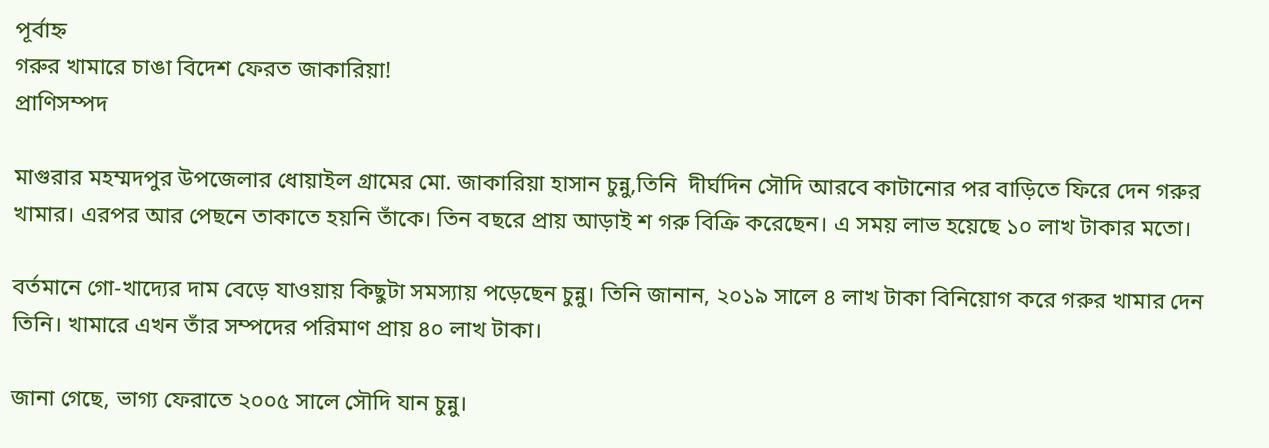পূর্বাহ্ন
গরুর খামারে চাঙা বিদেশ ফেরত জাকারিয়া!
প্রাণিসম্পদ

মাগুরার মহম্মদপুর উপজেলার ধোয়াইল গ্রামের মো. জাকারিয়া হাসান চুন্নু,তিনি  দীর্ঘদিন সৌদি আরবে কাটানোর পর বাড়িতে ফিরে দেন গরুর খামার। এরপর আর পেছনে তাকাতে হয়নি তাঁকে। তিন বছরে প্রায় আড়াই শ গরু বিক্রি করেছেন। এ সময় লাভ হয়েছে ১০ লাখ টাকার মতো।

বর্তমানে গো-খাদ্যের দাম বেড়ে যাওয়ায় কিছুটা সমস্যায় পড়েছেন চুন্নু। তিনি জানান, ২০১৯ সালে ৪ লাখ টাকা বিনিয়োগ করে গরুর খামার দেন তিনি। খামারে এখন তাঁর সম্পদের পরিমাণ প্রায় ৪০ লাখ টাকা।

জানা গেছে, ভাগ্য ফেরাতে ২০০৫ সালে সৌদি যান চুন্নু।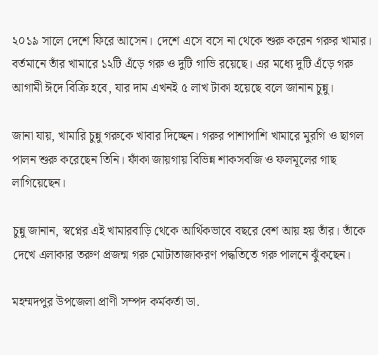২০১৯ সালে দেশে ফিরে আসেন। দেশে এসে বসে না থেকে শুরু করেন গরুর খামার। বর্তমানে তাঁর খামারে ১২টি এঁড়ে গরু ও দুটি গাভি রয়েছে। এর মধ্যে দুটি এঁড়ে গরু আগামী ঈদে বিক্রি হবে, যার দাম এখনই ৫ লাখ টাকা হয়েছে বলে জানান চুন্নু।

জানা যায়, খামারি চুন্নু গরুকে খাবার দিচ্ছেন। গরুর পাশাপাশি খামারে মুরগি ও ছাগল পালন শুরু করেছেন তিনি। ফাঁকা জায়গায় বিভিন্ন শাকসবজি ও ফলমূলের গাছ লাগিয়েছেন।

চুন্নু জানান, স্বপ্নের এই খামারবাড়ি থেকে আর্থিকভাবে বছরে বেশ আয় হয় তাঁর। তাঁকে দেখে এলাকার তরুণ প্রজন্ম গরু মোটাতাজাকরণ পদ্ধতিতে গরু পালনে ঝুঁকছেন।

মহম্মদপুর উপজেলা প্রাণী সম্পদ কর্মকর্তা ডা.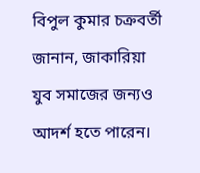বিপুল কুমার চক্রবর্তী জানান, জাকারিয়া যুব সমাজের জন্যও আদর্শ হতে পারেন।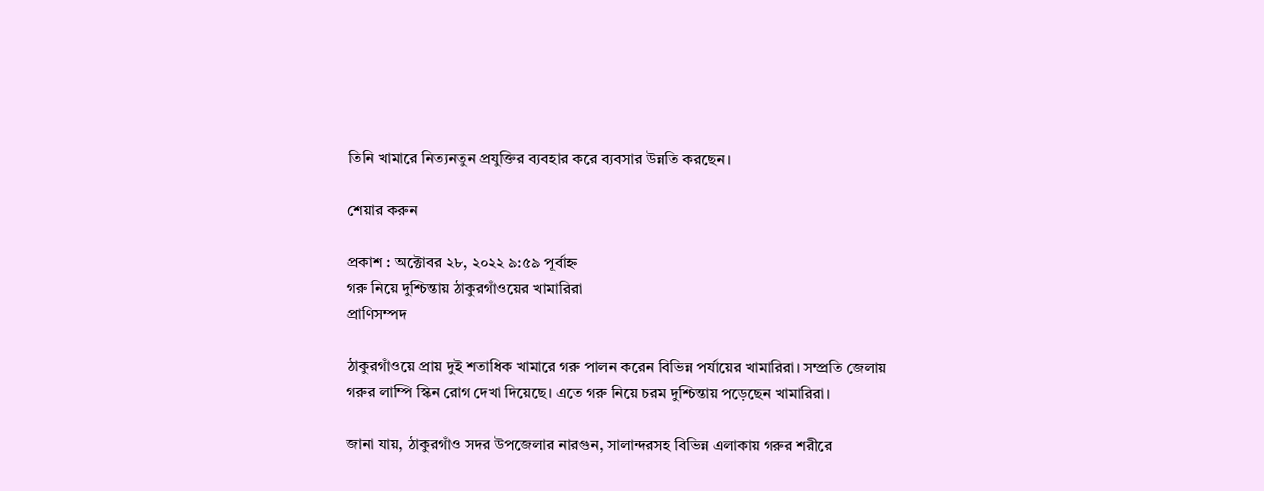তিনি খামারে নিত্যনতুন প্রযুক্তির ব্যবহার করে ব্যবসার উন্নতি করছেন।

শেয়ার করুন

প্রকাশ : অক্টোবর ২৮, ২০২২ ৯:৫৯ পূর্বাহ্ন
গরু নিয়ে দুশ্চিন্তায় ঠাকুরগাঁওয়ের খামারিরা
প্রাণিসম্পদ

ঠাকুরগাঁওয়ে প্রায় দুই শতাধিক খামারে গরু পালন করেন বিভিন্ন পর্যায়ের খামারিরা। সম্প্রতি জেলায় গরুর লাম্পি স্কিন রোগ দেখা দিয়েছে। এতে গরু নিয়ে চরম দুশ্চিন্তায় পড়েছেন খামারিরা।

জানা যায়, ঠাকুরগাঁও সদর উপজেলার নারগুন, সালান্দরসহ বিভিন্ন এলাকায় গরুর শরীরে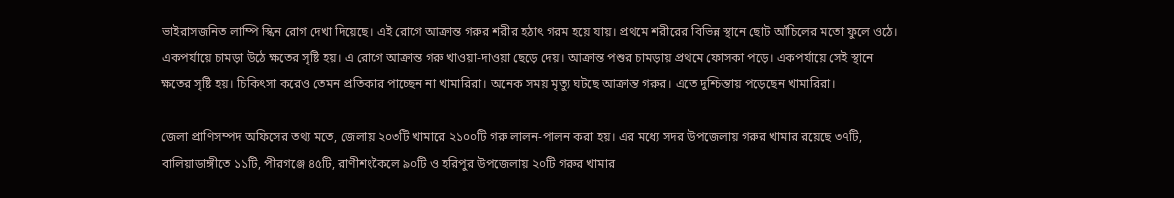ভাইরাসজনিত লাম্পি স্কিন রোগ দেখা দিয়েছে। এই রোগে আক্রান্ত গরুর শরীর হঠাৎ গরম হয়ে যায়। প্রথমে শরীরের বিভিন্ন স্থানে ছোট আঁচিলের মতো ফুলে ওঠে। একপর্যায়ে চামড়া উঠে ক্ষতের সৃষ্টি হয়। এ রোগে আক্রান্ত গরু খাওয়া-দাওয়া ছেড়ে দেয়। আক্রান্ত পশুর চামড়ায় প্রথমে ফোসকা পড়ে। একপর্যায়ে সেই স্থানে ক্ষতের সৃষ্টি হয়। চিকিৎসা করেও তেমন প্রতিকার পাচ্ছেন না খামারিরা। অনেক সময় মৃত্যু ঘটছে আক্রান্ত গরুর। এতে দুশ্চিন্তায় পড়েছেন খামারিরা।

জেলা প্রাণিসম্পদ অফিসের তথ্য মতে, জেলায় ২০৩টি খামারে ২১০০টি গরু লালন-পালন করা হয়। এর মধ্যে সদর উপজেলায় গরুর খামার রয়েছে ৩৭টি, বালিয়াডাঙ্গীতে ১১টি, পীরগঞ্জে ৪৫টি, রাণীশংকৈলে ৯০টি ও হরিপুর উপজেলায় ২০টি গরুর খামার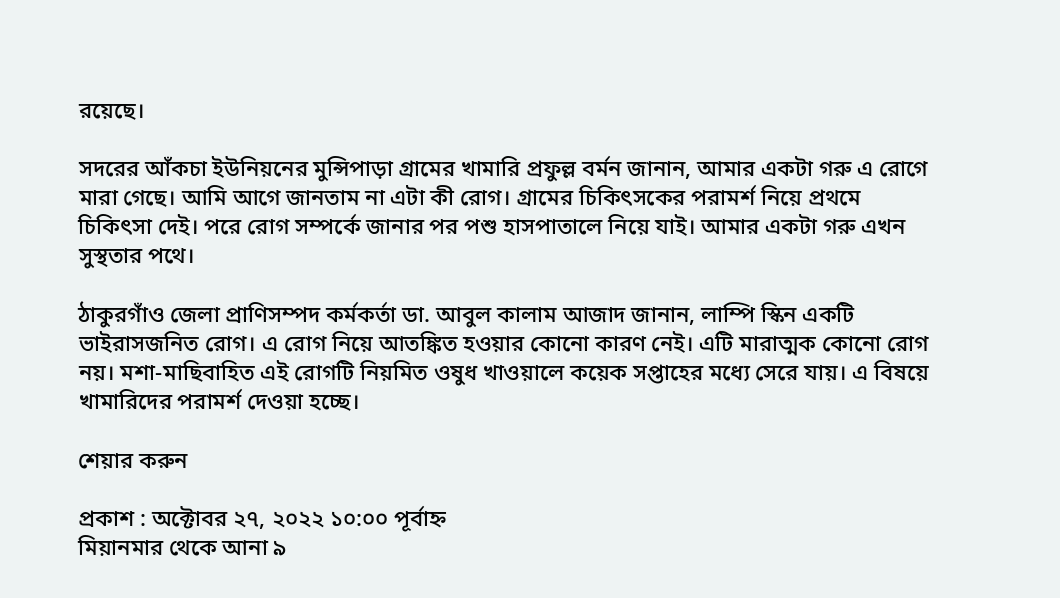রয়েছে।

সদরের আঁকচা ইউনিয়নের মুন্সিপাড়া গ্রামের খামারি প্রফুল্ল বর্মন জানান, আমার একটা গরু এ রোগে মারা গেছে। আমি আগে জানতাম না এটা কী রোগ। গ্রামের চিকিৎসকের পরামর্শ নিয়ে প্রথমে চিকিৎসা দেই। পরে রোগ সম্পর্কে জানার পর পশু হাসপাতালে নিয়ে যাই। আমার একটা গরু এখন সুস্থতার পথে।

ঠাকুরগাঁও জেলা প্রাণিসম্পদ কর্মকর্তা ডা. আবুল কালাম আজাদ জানান, লাম্পি স্কিন একটি ভাইরাসজনিত রোগ। এ রোগ নিয়ে আতঙ্কিত হওয়ার কোনো কারণ নেই। এটি মারাত্মক কোনো রোগ নয়। মশা-মাছিবাহিত এই রোগটি নিয়মিত ওষুধ খাওয়ালে কয়েক সপ্তাহের মধ্যে সেরে যায়। এ বিষয়ে খামারিদের পরামর্শ দেওয়া হচ্ছে।

শেয়ার করুন

প্রকাশ : অক্টোবর ২৭, ২০২২ ১০:০০ পূর্বাহ্ন
মিয়ানমার থেকে আনা ৯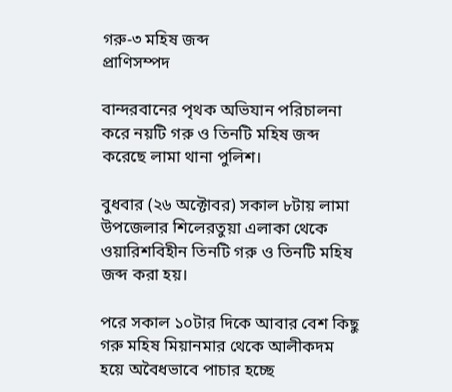গরু-৩ মহিষ জব্দ
প্রাণিসম্পদ

বান্দরবানের পৃথক অভিযান পরিচালনা করে নয়টি গরু ও তিনটি মহিষ জব্দ করেছে লামা থানা পুলিশ।

বুধবার (২৬ অক্টোবর) সকাল ৮টায় লামা উপজেলার শিলেরতুয়া এলাকা থেকে ওয়ারিশবিহীন তিনটি গরু ও তিনটি মহিষ জব্দ করা হয়।

পরে সকাল ১০টার দিকে আবার বেশ কিছু গরু মহিষ মিয়ানমার থেকে আলীকদম হয়ে অবৈধভাবে পাচার হচ্ছে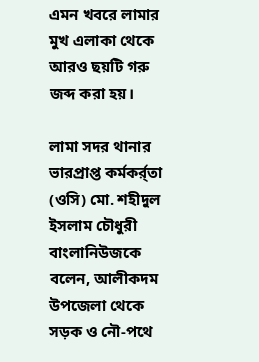এমন খবরে লামার মুখ এলাকা থেকে আরও ছয়টি গরু জব্দ করা হয়।

লামা সদর থানার ভারপ্রাপ্ত কর্মকর্র্তা (ওসি) মো. শহীদুল ইসলাম চৌধুরী বাংলানিউজকে বলেন, আলীকদম উপজেলা থেকে সড়ক ও নৌ-পথে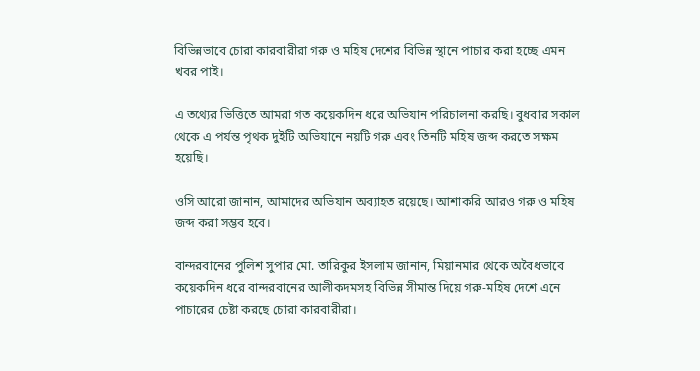বিভিন্নভাবে চোরা কারবারীরা গরু ও মহিষ দেশের বিভিন্ন স্থানে পাচার করা হচ্ছে এমন খবর পাই।

এ তথ্যের ভিত্তিতে আমরা গত কয়েকদিন ধরে অভিযান পরিচালনা করছি। বুধবার সকাল থেকে এ পর্যন্ত পৃথক দুইটি অভিযানে নয়টি গরু এবং তিনটি মহিষ জব্দ করতে সক্ষম হয়েছি।

ওসি আরো জানান, আমাদের অভিযান অব্যাহত রয়েছে। আশাকরি আরও গরু ও মহিষ জব্দ করা সম্ভব হবে।

বান্দরবানের পুলিশ সুপার মো. তারিকুর ইসলাম জানান, মিয়ানমার থেকে অবৈধভাবে কয়েকদিন ধরে বান্দরবানের আলীকদমসহ বিভিন্ন সীমান্ত দিয়ে গরু-মহিষ দেশে এনে পাচারের চেষ্টা করছে চোরা কারবারীরা।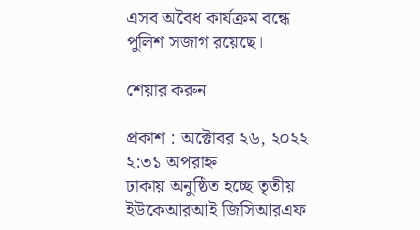এসব অবৈধ কার্যক্রম বন্ধে পুলিশ সজাগ রয়েছে।

শেয়ার করুন

প্রকাশ : অক্টোবর ২৬, ২০২২ ২:৩১ অপরাহ্ন
ঢাকায় অনুষ্ঠিত হচ্ছে তৃতীয় ইউকেআরআই জিসিআরএফ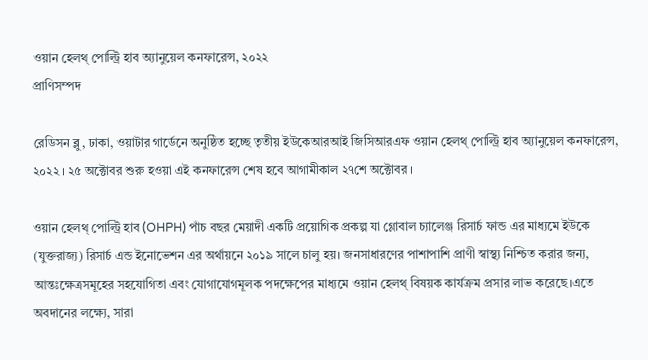ওয়ান হেলথ্ পোল্ট্রি হাব অ্যানুয়েল কনফারেন্স, ২০২২
প্রাণিসম্পদ

রেডিসন ব্লু, ঢাকা, ওয়াটার গার্ডেনে অনুষ্ঠিত হচ্ছে তৃতীয় ইউকেআরআই জিসিআরএফ ওয়ান হেলথ্ পোল্ট্রি হাব অ্যানুয়েল কনফারেন্স, ২০২২ । ২৫ অক্টোবর শুরু হওয়া এই কনফারেন্স শেষ হবে আগামীকাল ২৭শে অক্টোবর ।

ওয়ান হেলথ্ পোল্ট্রি হাব (OHPH) পাঁচ বছর মেয়াদী একটি প্রয়োগিক প্রকল্প যা গ্লোবাল চ্যালেঞ্জ রিসার্চ ফান্ড এর মাধ্যমে ইউকে (যুক্তরাজ্য) রিসার্চ এন্ড ইনোভেশন এর অর্থায়নে ২০১৯ সালে চালু হয়। জনসাধারণের পাশাপাশি প্রাণী স্বাস্থ্য নিশ্চিত করার জন্য, আন্তঃক্ষেত্রসমূহের সহযোগিতা এবং যোগাযোগমূলক পদক্ষেপের মাধ্যমে ওয়ান হেলথ্ বিষয়ক কার্যক্রম প্রসার লাভ করেছে।এতে অবদানের লক্ষ্যে, সারা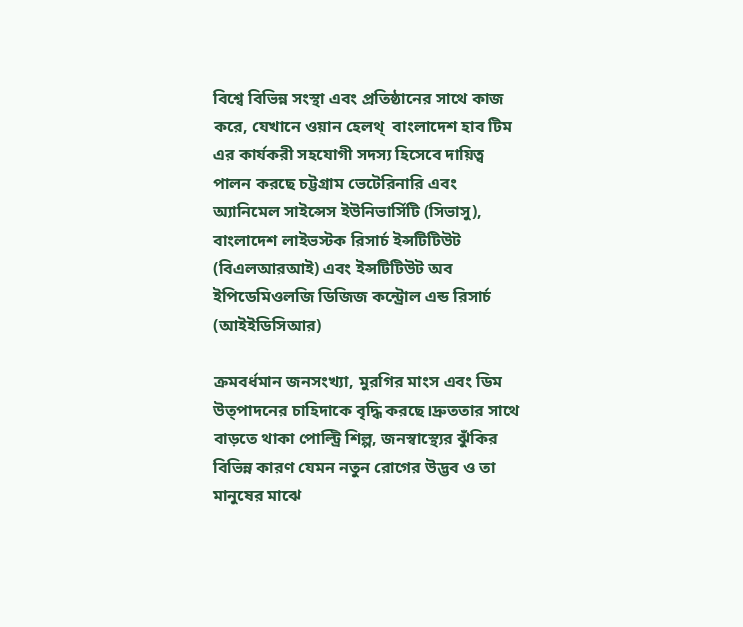বিশ্বে বিভিন্ন সংস্থা এবং প্রতিষ্ঠানের সাথে কাজ করে, যেখানে ওয়ান হেলথ্  বাংলাদেশ হাব টিম এর কার্যকরী সহযোগী সদস্য হিসেবে দায়িত্ব পালন করছে চট্টগ্রাম ভেটেরিনারি এবং অ্যানিমেল সাইন্সেস ইউনিভার্সিটি (সিভাসু), বাংলাদেশ লাইভস্টক রিসার্চ ইন্সটিটিউট (বিএলআরআই) এবং ইন্সটিটিউট অব ইপিডেমিওলজি ডিজিজ কন্ট্রোল এন্ড রিসার্চ (আইইডিসিআর)

ক্রমবর্ধমান জনসংখ্যা, মুরগির মাংস এবং ডিম উত্পাদনের চাহিদাকে বৃদ্ধি করছে।দ্রুততার সাথে বাড়তে থাকা পোল্ট্রি শিল্প, জনস্বাস্থ্যের ঝুঁকির বিভিন্ন কারণ যেমন নতুন রোগের উদ্ভব ও তা মানুষের মাঝে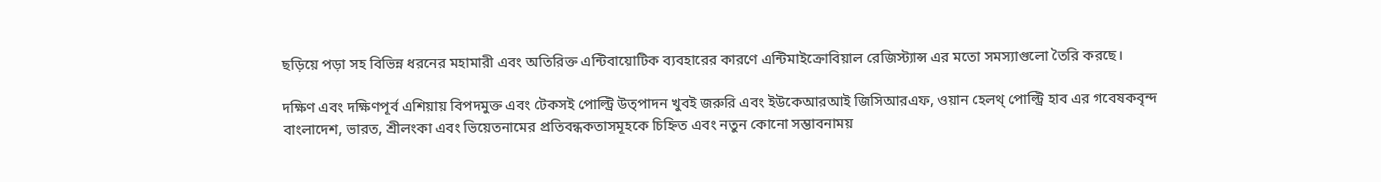ছড়িয়ে পড়া সহ বিভিন্ন ধরনের মহামারী এবং অতিরিক্ত এন্টিবায়োটিক ব্যবহারের কারণে এন্টিমাইক্রোবিয়াল রেজিস্ট্যান্স এর মতো সমস্যাগুলো তৈরি করছে।

দক্ষিণ এবং দক্ষিণপূর্ব এশিয়ায় বিপদমুক্ত এবং টেকসই পোল্ট্রি উত্পাদন খুবই জরুরি এবং ইউকেআরআই জিসিআরএফ, ওয়ান হেলথ্ পোল্ট্রি হাব এর গবেষকবৃন্দ বাংলাদেশ, ভারত, শ্রীলংকা এবং ভিয়েতনামের প্রতিবন্ধকতাসমূহকে চিহ্নিত এবং নতুন কোনো সম্ভাবনাময়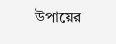উপায়ের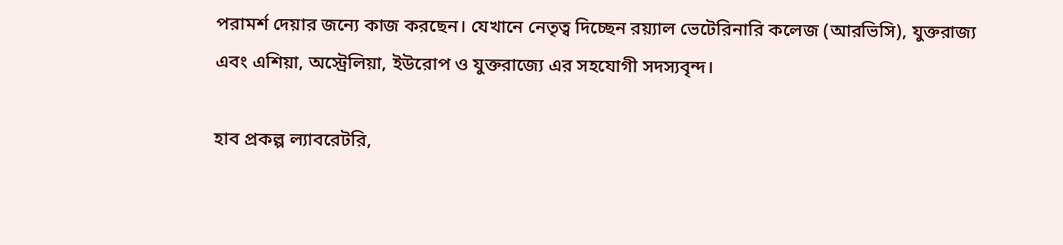পরামর্শ দেয়ার জন্যে কাজ করছেন। যেখানে নেতৃত্ব দিচ্ছেন রয়্যাল ভেটেরিনারি কলেজ (আরভিসি), যুক্তরাজ্য এবং এশিয়া, অস্ট্রেলিয়া, ইউরোপ ও যুক্তরাজ্যে এর সহযোগী সদস্যবৃন্দ।

হাব প্রকল্প ল্যাবরেটরি,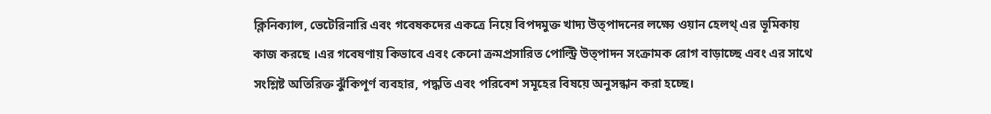ক্লিনিক্যাল, ভেটেরিনারি এবং গবেষকদের একত্রে নিয়ে বিপদমুক্ত খাদ্য উত্পাদনের লক্ষ্যে ওয়ান হেলথ্ এর ভূমিকায় কাজ করছে ।এর গবেষণায় কিভাবে এবং কেনো ক্রমপ্রসারিত পোল্ট্রি উত্পাদন সংক্রামক রোগ বাড়াচ্ছে এবং এর সাথে সংশ্লিষ্ট অতিরিক্ত ঝুঁকিপূর্ণ ব্যবহার, পদ্ধতি এবং পরিবেশ সমূহের বিষয়ে অনুসন্ধান করা হচ্ছে।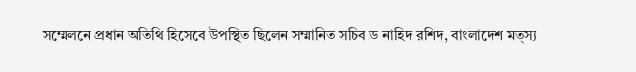সম্মেলনে প্রধান অতিথি হিসেবে উপস্থিত ছিলেন সম্মানিত সচিব ড নাহিদ রশিদ, বাংলাদেশ মত্স্য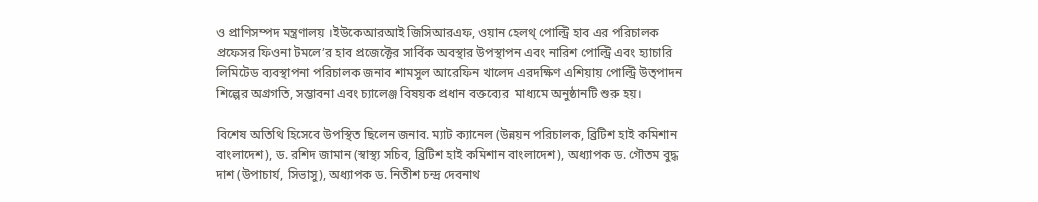ও প্রাণিসম্পদ মন্ত্রণালয় ।ইউকেআরআই জিসিআরএফ, ওয়ান হেলথ্ পোল্ট্রি হাব এর পরিচালক প্রফেসর ফিওনা টমলে’র হাব প্রজেক্টের সার্বিক অবস্থার উপস্থাপন এবং নারিশ পোল্ট্রি এবং হ্যাচারি লিমিটেড ব্যবস্থাপনা পরিচালক জনাব শামসুল আরেফিন খালেদ এরদক্ষিণ এশিয়ায় পোল্ট্রি উত্পাদন শিল্পের অগ্রগতি, সম্ভাবনা এবং চ্যালেঞ্জ বিষয়ক প্রধান বক্তব্যের  মাধ্যমে অনুষ্ঠানটি শুরু হয়।

বিশেষ অতিথি হিসেবে উপস্থিত ছিলেন জনাব. ম্যাট ক্যানেল (উন্নয়ন পরিচালক, ব্রিটিশ হাই কমিশান বাংলাদেশ), ড. রশিদ জামান (স্বাস্থ্য সচিব, ব্রিটিশ হাই কমিশান বাংলাদেশ), অধ্যাপক ড. গৌতম বুদ্ধ দাশ (উপাচার্য, সিভাসু), অধ্যাপক ড. নিতীশ চন্দ্র দেবনাথ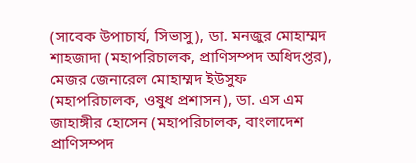(সাবেক উপাচার্য, সিভাসু), ডা. মনজুর মোহাম্মদ শাহজাদা (মহাপরিচালক, প্রাণিসম্পদ অধিদপ্তর), মেজর জেনারেল মোহাম্মদ ইউসুফ (মহাপরিচালক, ওষুধ প্রশাসন), ডা. এস এম জাহাঙ্গীর হোসেন (মহাপরিচালক, বাংলাদেশ প্রাণিসম্পদ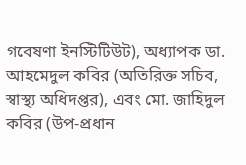গবেষণা ইনস্টিটিউট), অধ্যাপক ডা. আহমেদুল কবির (অতিরিক্ত সচিব, স্বাস্থ্য অধিদপ্তর), এবং মো. জাহিদুল কবির (উপ-প্রধান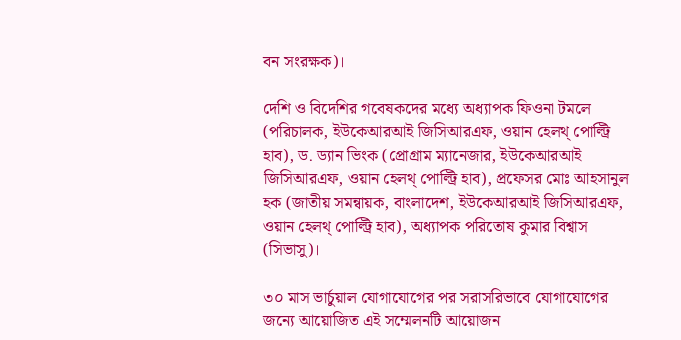বন সংরক্ষক)।

দেশি ও বিদেশির গবেষকদের মধ্যে অধ্যাপক ফিওনা টমলে (পরিচালক, ইউকেআরআই জিসিআরএফ, ওয়ান হেলথ্ পোল্ট্রি হাব), ড. ড্যান ভিংক (প্রোগ্রাম ম্যানেজার, ইউকেআরআই জিসিআরএফ, ওয়ান হেলথ্ পোল্ট্রি হাব), প্রফেসর মোঃ আহসানুল হক (জাতীয় সমন্বায়ক, বাংলাদেশ, ইউকেআরআই জিসিআরএফ, ওয়ান হেলথ্ পোল্ট্রি হাব), অধ্যাপক পরিতোষ কুমার বিশ্বাস (সিভাসু)।

৩০ মাস ভার্চুয়াল যোগাযোগের পর সরাসরিভাবে যোগাযোগের জন্যে আয়োজিত এই সম্মেলনটি আয়োজন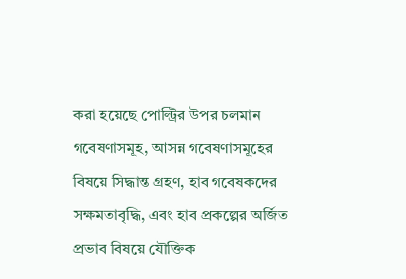করা হয়েছে পোল্ট্রির উপর চলমান গবেষণাসমূহ, আসন্ন গবেষণাসমূহের বিষয়ে সিদ্ধান্ত গ্রহণ, হাব গবেষকদের সক্ষমতাবৃদ্ধি, এবং হাব প্রকল্পের অর্জিত প্রভাব বিষয়ে যৌক্তিক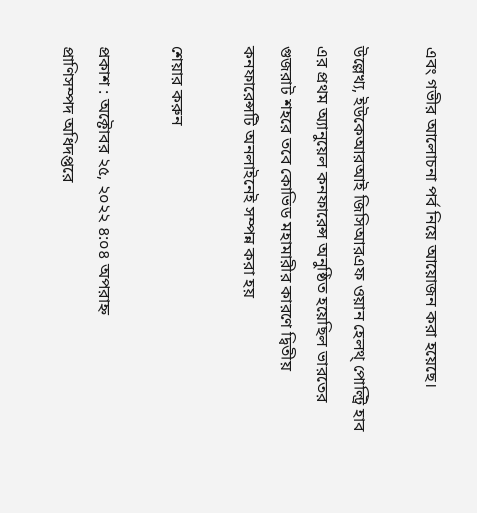এবং গভীর আলোচনা পর্ব নিয়ে আয়োজন করা হয়েছে।

উল্লেখ্য, ইউকেআরআই জিসিআরএফ ওয়ান হেলথ্ পোল্ট্রি হাব এর প্রথম অ্যানুয়েল কনফারেন্স অনুষ্ঠিত হয়েছিল ভারতের গুজরাট শহরে তবে কোভিড মহামারীর কারণে দ্বিতীয় কনফারেন্সটি অনলাইনেই সম্পন্ন করা হয়

শেয়ার করুন

প্রকাশ : অক্টোবর ২৫, ২০২২ ৪:০৪ অপরাহ্ন
প্রাণিসম্পদ অধিদপ্তরে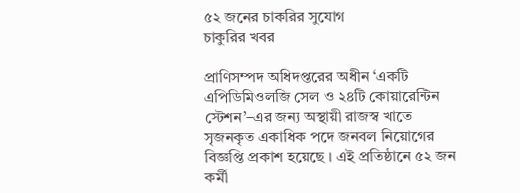৫২ জনের চাকরির সুযোগ
চাকুরির খবর

প্রাণিসম্পদ অধিদপ্তরের অধীন ‘একটি এপিডিমিওলজি সেল ও ২৪টি কোয়ারেন্টিন স্টেশন’–এর জন্য অস্থায়ী রাজস্ব খাতে সৃজনকৃত একাধিক পদে জনবল নিয়োগের বিজ্ঞপ্তি প্রকাশ হয়েছে । এই প্রতিষ্ঠানে ৫২ জন কর্মী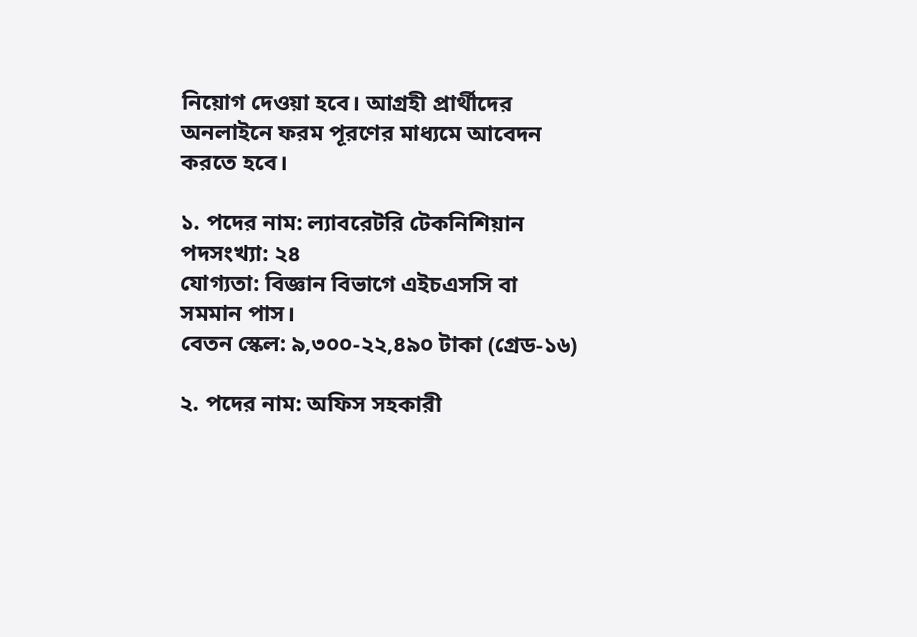নিয়োগ দেওয়া হবে। আগ্রহী প্রার্থীদের অনলাইনে ফরম পূরণের মাধ্যমে আবেদন করতে হবে।

১. পদের নাম: ল্যাবরেটরি টেকনিশিয়ান
পদসংখ্যা: ২৪
যোগ্যতা: বিজ্ঞান বিভাগে এইচএসসি বা সমমান পাস।
বেতন স্কেল: ৯,৩০০-২২,৪৯০ টাকা (গ্রেড-১৬)

২. পদের নাম: অফিস সহকারী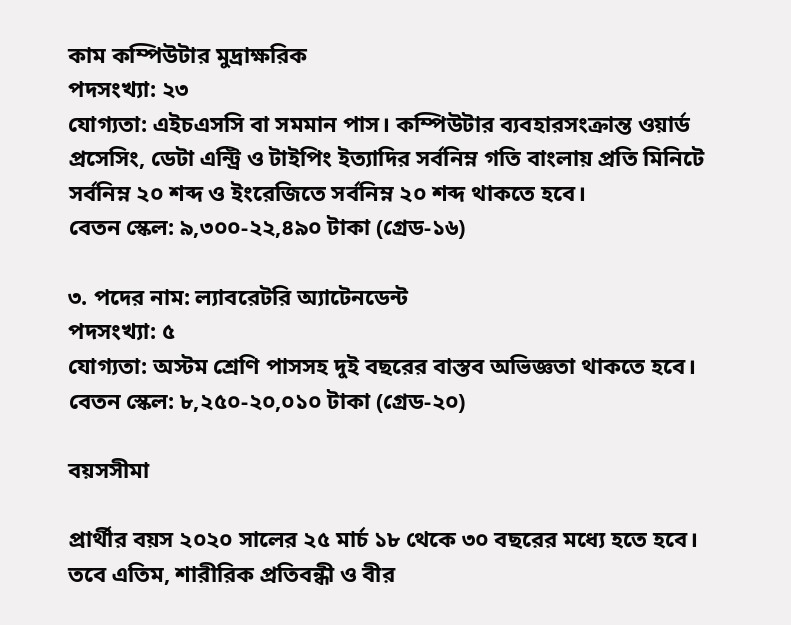কাম কম্পিউটার মুদ্রাক্ষরিক
পদসংখ্যা: ২৩
যোগ্যতা: এইচএসসি বা সমমান পাস। কম্পিউটার ব্যবহারসংক্রান্ত ওয়ার্ড প্রসেসিং, ডেটা এন্ট্রি ও টাইপিং ইত্যাদির সর্বনিম্ন গতি বাংলায় প্রতি মিনিটে সর্বনিম্ন ২০ শব্দ ও ইংরেজিতে সর্বনিম্ন ২০ শব্দ থাকতে হবে।
বেতন স্কেল: ৯,৩০০-২২,৪৯০ টাকা (গ্রেড-১৬)

৩. পদের নাম: ল্যাবরেটরি অ্যাটেনডেন্ট
পদসংখ্যা: ৫
যোগ্যতা: অস্টম শ্রেণি পাসসহ দুই বছরের বাস্তব অভিজ্ঞতা থাকতে হবে।
বেতন স্কেল: ৮,২৫০-২০,০১০ টাকা (গ্রেড-২০)

বয়সসীমা

প্রার্থীর বয়স ২০২০ সালের ২৫ মার্চ ১৮ থেকে ৩০ বছরের মধ্যে হতে হবে। তবে এতিম, শারীরিক প্রতিবন্ধী ও বীর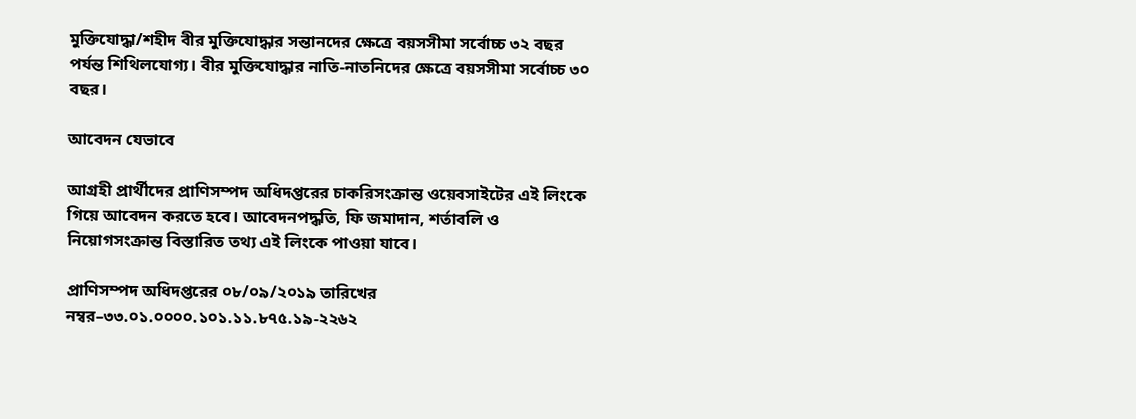মুক্তিযোদ্ধা/শহীদ বীর মুক্তিযোদ্ধার সন্তানদের ক্ষেত্রে বয়সসীমা সর্বোচ্চ ৩২ বছর পর্যন্ত শিথিলযোগ্য। বীর মুক্তিযোদ্ধার নাতি-নাতনিদের ক্ষেত্রে বয়সসীমা সর্বোচ্চ ৩০ বছর।

আবেদন যেভাবে

আগ্রহী প্রার্থীদের প্রাণিসম্পদ অধিদপ্তরের চাকরিসংক্রান্ত ওয়েবসাইটের এই লিংকে গিয়ে আবেদন করতে হবে। আবেদনপদ্ধতি, ফি জমাদান, শর্তাবলি ও নিয়োগসংক্রান্ত বিস্তারিত তথ্য এই লিংকে পাওয়া যাবে।

প্রাণিসম্পদ অধিদপ্তরের ০৮/০৯/২০১৯ তারিখের নম্বর–৩৩.০১.০০০০.১০১.১১.৮৭৫.১৯-২২৬২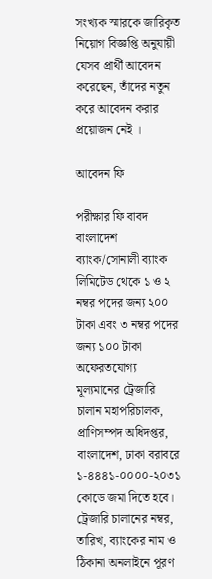সংখ্যক স্মারকে জারিকৃত নিয়োগ বিজ্ঞপ্তি অনুযায়ী যেসব প্রার্থী আবেদন করেছেন, তাঁদের নতুন করে আবেদন করার প্রয়োজন নেই ।

আবেদন ফি

পরীক্ষার ফি বাবদ বাংলাদেশ ব্যাংক/সোনালী ব্যাংক লিমিটেড থেকে ১ ও ২ নম্বর পদের জন্য ২০০ টাকা এবং ৩ নম্বর পদের জন্য ১০০ টাকা অফেরতযোগ্য মূল্যমানের ট্রেজারি চালান মহাপরিচালক, প্রাণিসম্পদ অধিদপ্তর, বাংলাদেশ, ঢাকা বরাবরে ১-৪৪৪১-০০০০-২০৩১ কোডে জমা দিতে হবে। ট্রেজারি চালানের নম্বর, তারিখ, ব্যাংকের নাম ও ঠিকানা অনলাইনে পূরণ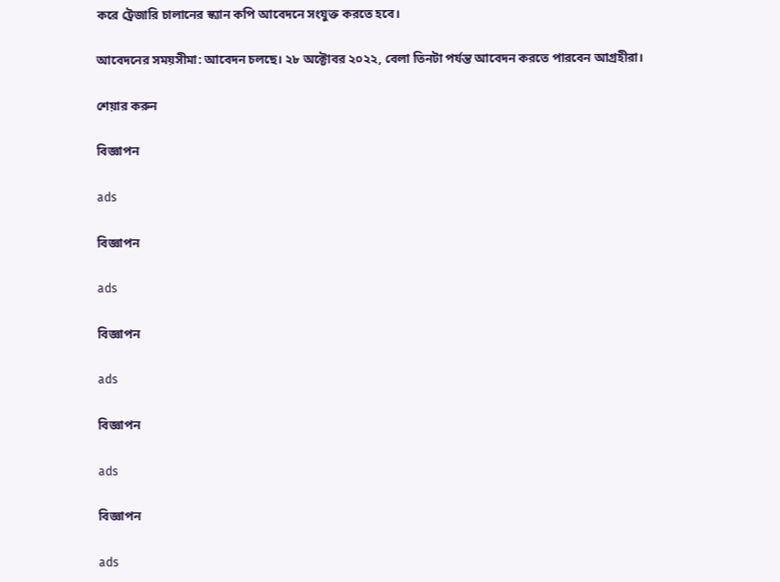করে ট্রেজারি চালানের স্ক্যান কপি আবেদনে সংযুক্ত করতে হবে।

আবেদনের সময়সীমা: আবেদন চলছে। ২৮ অক্টোবর ২০২২, বেলা তিনটা পর্যন্ত আবেদন করতে পারবেন আগ্রহীরা।

শেয়ার করুন

বিজ্ঞাপন

ads

বিজ্ঞাপন

ads

বিজ্ঞাপন

ads

বিজ্ঞাপন

ads

বিজ্ঞাপন

ads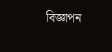বিজ্ঞাপন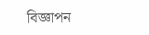বিজ্ঞাপন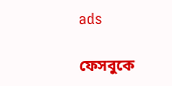ads

ফেসবুকে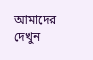আমাদের দেখুন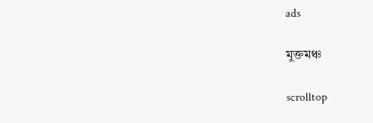ads

মুক্তমঞ্চ

scrolltop